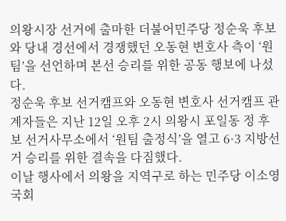의왕시장 선거에 출마한 더불어민주당 정순욱 후보와 당내 경선에서 경쟁했던 오동현 변호사 측이 ‘원팀’을 선언하며 본선 승리를 위한 공동 행보에 나섰다.
정순욱 후보 선거캠프와 오동현 변호사 선거캠프 관계자들은 지난 12일 오후 2시 의왕시 포일동 정 후보 선거사무소에서 ‘원팀 출정식’을 열고 6·3 지방선거 승리를 위한 결속을 다짐했다.
이날 행사에서 의왕을 지역구로 하는 민주당 이소영 국회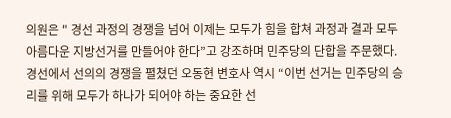의원은 " 경선 과정의 경쟁을 넘어 이제는 모두가 힘을 합쳐 과정과 결과 모두 아름다운 지방선거를 만들어야 한다”고 강조하며 민주당의 단합을 주문했다.
경선에서 선의의 경쟁을 펼쳤던 오동현 변호사 역시 “이번 선거는 민주당의 승리를 위해 모두가 하나가 되어야 하는 중요한 선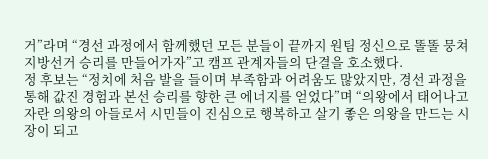거”라며 “경선 과정에서 함께했던 모든 분들이 끝까지 원팀 정신으로 똘똘 뭉쳐 지방선거 승리를 만들어가자”고 캠프 관계자들의 단결을 호소했다.
정 후보는 “정치에 처음 발을 들이며 부족함과 어려움도 많았지만, 경선 과정을 통해 값진 경험과 본선 승리를 향한 큰 에너지를 얻었다”며 “의왕에서 태어나고 자란 의왕의 아들로서 시민들이 진심으로 행복하고 살기 좋은 의왕을 만드는 시장이 되고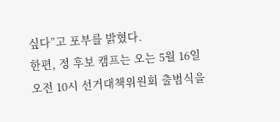싶다”고 포부를 밝혔다.
한편, 정 후보 캠프는 오는 5월 16일 오전 10시 선거대책위원회 출범식을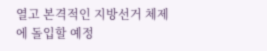열고 본격적인 지방선거 체제에 돌입할 예정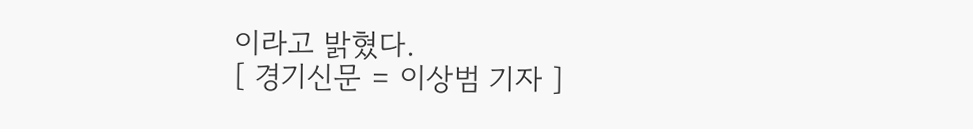이라고 밝혔다.
[ 경기신문 = 이상범 기자 ]